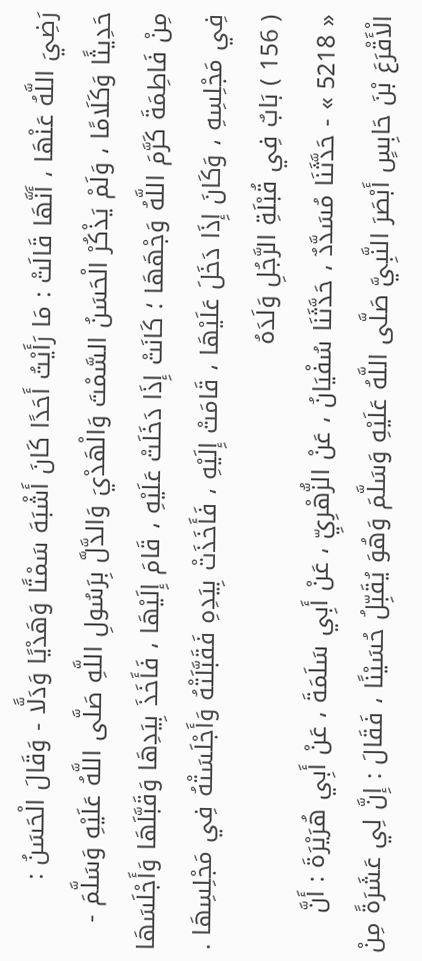رَضِيَ اللَّهُ عَنْهَا ، أَنَّهَا قَالَتْ : مَا رَأَيْتُ أَحَدًا كَانَ أَشْبَهَ سَمْتًا وَهَدْيًا وَدَلًّا - وَقَالَ الْحَسَنُ :
حَدِيثًا وَكَلَامًا ، وَلَمْ يَذْكُرْ الْحَسَنُ السَّمْتَ وَالْهَدْيَ وَالدَّلَّ بِرَسُولِ اللَّهِ صَلَّى اللَّهُ عَلَيْهِ وَسَلَّمَ - مِنْ فَاطِمَةَ كَرَّمَ اللَّهُ وَجْهَهَا ؛ كَانَتْ إِذَا دَخَلَتْ عَلَيْهِ ، قَامَ إِلَيْهَا ، فَأَخَذَ بِيَدِهَا وَقَبَّلَهَا وَأَجْلَسَهَا فِي مَجْلِسِهِ ، وَكَانَ إِذَا دَخَلَ عَلَيْهَا ، قَامَتْ إِلَيْهِ ، فَأَخَذَتْ بِيَدِهِ فَقَبَّلَتْهُ وَأَجْلَسَتْهُ فِي مَجْلِسِهَا .
( 156 ) بَابٌ فِي قُبْلَةِ الرَّجُلِ وَلَدَهُ
« 5218 » - حَدَّثَنَا مُسَدَّدٌ ، حَدَّثَنَا سُفْيَانُ ، عَنْ الزُّهْرِيِّ ، عَنْ أَبِي سَلَمَةَ ، عَنْ أَبِي هُرَيْرَةَ : أَنَّ الْأَقْرَعَ بْنَ حَابِسٍ أَبْصَرَ النَّبِيَّ صَلَّى اللَّهُ عَلَيْهِ وَسَلَّمَ وَهُوَ يُقَبِّلُ حُسَيْنًا ، فَقَالَ : إِنَّ لِي عَشَرَةً مِنْ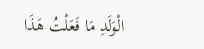الْوَلَدِ مَا فَعَلْتُ هَذَا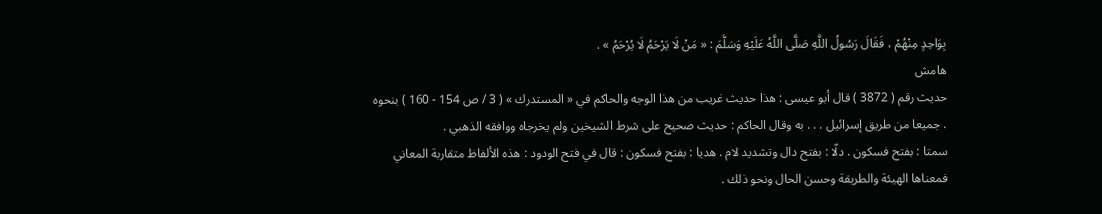بِوَاحِدٍ مِنْهُمْ ، فَقَالَ رَسُولُ اللَّهِ صَلَّى اللَّهُ عَلَيْهِ وَسَلَّمَ : « مَنْ لَا يَرْحَمُ لَا يُرْحَمُ » .
هامش
حديث رقم ( 3872 ) قال أبو عيسى : هذا حديث غريب من هذا الوجه والحاكم في « المستدرك » ( 3 / ص 154 - 160 ) بنحوه . جميعا من طريق إسرائيل . . . به وقال الحاكم : حديث صحيح على شرط الشيخين ولم يخرجاه ووافقه الذهبي .
سمتا : بفتح فسكون . دلّا : بفتح دال وتشديد لام . هديا : بفتح فسكون : قال في فتح الودود : هذه الألفاظ متقاربة المعاني فمعناها الهيئة والطريقة وحسن الحال ونحو ذلك .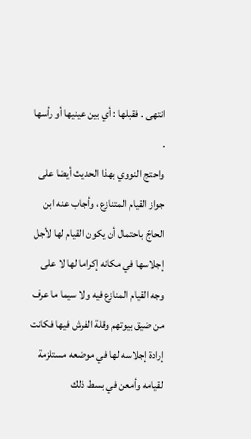انتهى . فقبلها : أي بين عينيها أو رأسها .
واحتج النووي بهذا الحديث أيضا على جواز القيام المتنازع ، وأجاب عنه ابن الحاجّ باحتمال أن يكون القيام لها لأجل إجلاسها في مكانه إكراما لها لا على وجه القيام المنازع فيه ولا سيما ما عرف من ضيق بيوتهم وقلة الفرش فيها فكانت إرادة إجلاسه لها في موضعه مستلزمة لقيامه وأمعن في بسط ذلك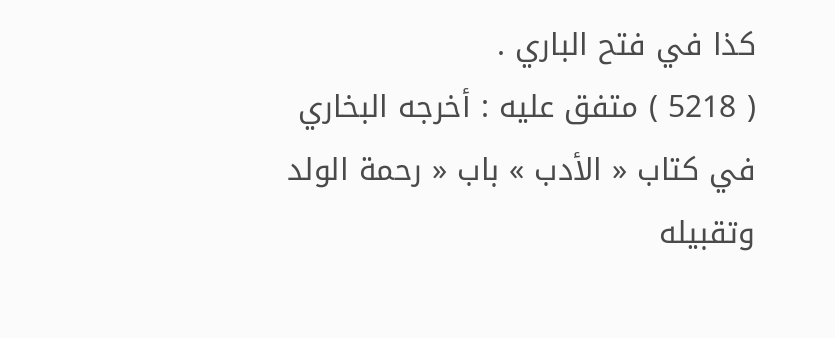كذا في فتح الباري .
( 5218 ) متفق عليه : أخرجه البخاري في كتاب « الأدب » باب « رحمة الولد وتقبيله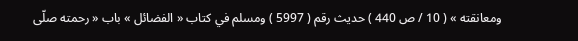ومعانقته » ( 10 / ص 440 ) حديث رقم ( 5997 ) ومسلم في كتاب « الفضائل » باب « رحمته صلّى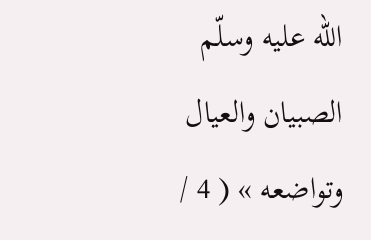اللّه عليه وسلّم الصبيان والعيال وتواضعه » ( 4 /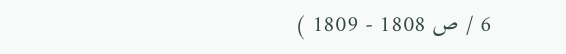6 / ص 1808 - 1809 )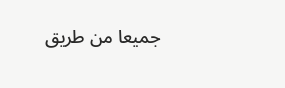جميعا من طريق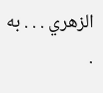الزهري . . . به .